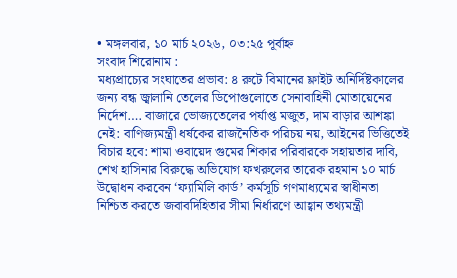• মঙ্গলবার, ১০ মার্চ ২০২৬, ০৩:২৫ পূর্বাহ্ন
সংবাদ শিরোনাম :
মধ্যপ্রাচ্যের সংঘাতের প্রভাব: ৪ রুটে বিমানের ফ্লাইট অনির্দিষ্টকালের জন্য বন্ধ জ্বালানি তেলের ডিপোগুলোতে সেনাবাহিনী মোতায়েনের নির্দেশ…. বাজারে ভোজ্যতেলের পর্যাপ্ত মজুত, দাম বাড়ার আশঙ্কা নেই: বাণিজ্যমন্ত্রী ধর্ষকের রাজনৈতিক পরিচয় নয়, আইনের ভিত্তিতেই বিচার হবে: শামা ওবায়েদ গুমের শিকার পরিবারকে সহায়তার দাবি, শেখ হাসিনার বিরুদ্ধে অভিযোগ ফখরুলের তারেক রহমান ১০ মার্চ উদ্বোধন করবেন ‘ফ্যামিলি কার্ড’ কর্মসূচি গণমাধ্যমের স্বাধীনতা নিশ্চিত করতে জবাবদিহিতার সীমা নির্ধারণে আহ্বান তথ্যমন্ত্রী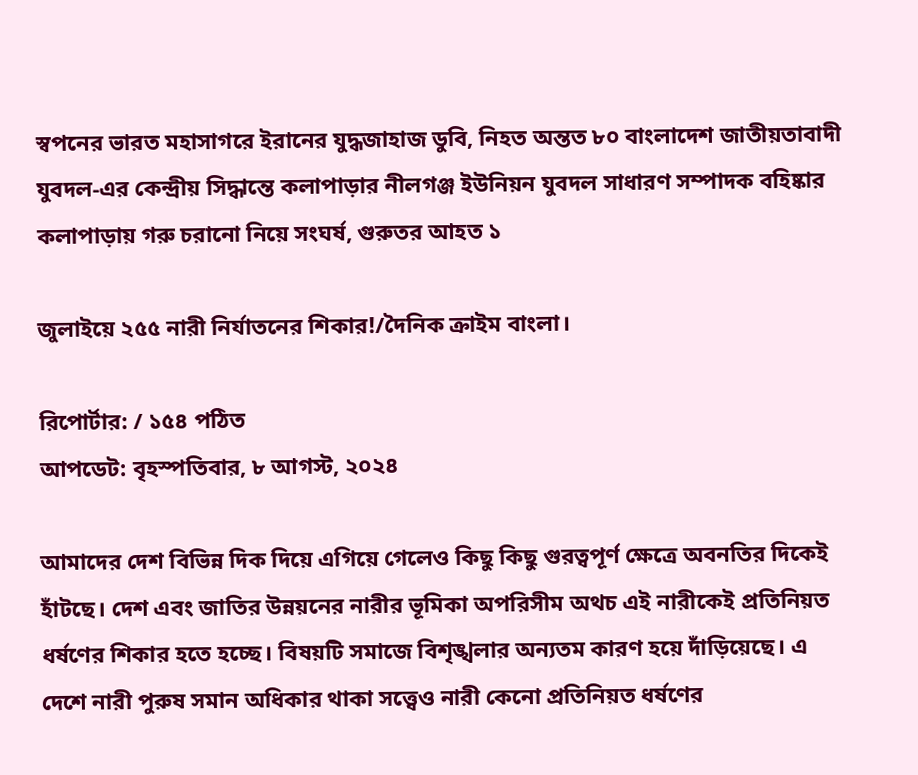স্বপনের ভারত মহাসাগরে ইরানের যুদ্ধজাহাজ ডুবি, নিহত অন্তত ৮০ বাংলাদেশ জাতীয়তাবাদী যুবদল-এর কেন্দ্রীয় সিদ্ধান্তে কলাপাড়ার নীলগঞ্জ ইউনিয়ন যুবদল সাধারণ সম্পাদক বহিষ্কার কলাপাড়ায় গরু চরানো নিয়ে সংঘর্ষ, গুরুতর আহত ১

জুলাইয়ে ২৫৫ নারী নির্যাতনের শিকার!/দৈনিক ক্রাইম বাংলা।

রিপোর্টার: / ১৫৪ পঠিত
আপডেট: বৃহস্পতিবার, ৮ আগস্ট, ২০২৪

আমাদের দেশ বিভিন্ন দিক দিয়ে এগিয়ে গেলেও কিছু কিছু গুরত্বপূর্ণ ক্ষেত্রে অবনতির দিকেই হাঁটছে। দেশ এবং জাতির উন্নয়নের নারীর ভূমিকা অপরিসীম অথচ এই নারীকেই প্রতিনিয়ত ধর্ষণের শিকার হতে হচ্ছে। বিষয়টি সমাজে বিশৃঙ্খলার অন্যতম কারণ হয়ে দাঁড়িয়েছে। এ দেশে নারী পুরুষ সমান অধিকার থাকা সত্ত্বেও নারী কেনো প্রতিনিয়ত ধর্ষণের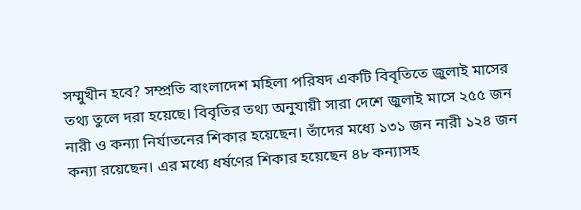সম্মুখীন হবে? সম্প্রতি বাংলাদেশ মহিলা পরিষদ একটি বিবৃতিতে জুলাই মাসের তথ্য তুলে দরা হয়েছে। বিবৃতির তথ্য অনুযায়ী সারা দেশে জুলাই মাসে ২৫৫ জন নারী ও কন্যা নির্যাতনের শিকার হয়েছেন। তাঁদের মধ্যে ১৩১ জন নারী ১২৪ জন কন্যা রয়েছেন। এর মধ্যে ধর্ষণের শিকার হয়েছেন ৪৮ কন্যাসহ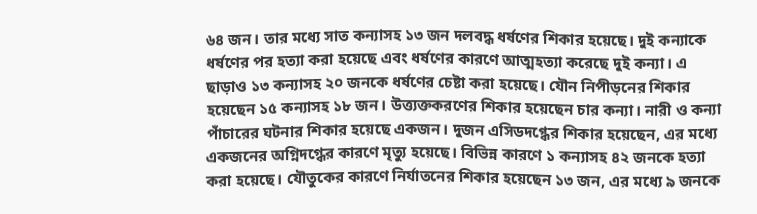৬৪ জন। তার মধ্যে সাত কন্যাসহ ১৩ জন দলবদ্ধ ধর্ষণের শিকার হয়েছে। দুই কন্যাকে ধর্ষণের পর হত্যা করা হয়েছে এবং ধর্ষণের কারণে আত্মহত্যা করেছে দুই কন্যা। এ ছাড়াও ১৩ কন্যাসহ ২০ জনকে ধর্ষণের চেষ্টা করা হয়েছে। যৌন নিপীড়নের শিকার হয়েছেন ১৫ কন্যাসহ ১৮ জন। উত্ত্যক্তকরণের শিকার হয়েছেন চার কন্যা। নারী ও কন্যা পাঁচারের ঘটনার শিকার হয়েছে একজন। দুজন এসিডদগ্ধের শিকার হয়েছেন, এর মধ্যে একজনের অগ্নিদগ্ধের কারণে মৃত্যু হয়েছে। বিভিন্ন কারণে ১ কন্যাসহ ৪২ জনকে হত্যা করা হয়েছে। যৌতুকের কারণে নির্যাতনের শিকার হয়েছেন ১৩ জন, এর মধ্যে ৯ জনকে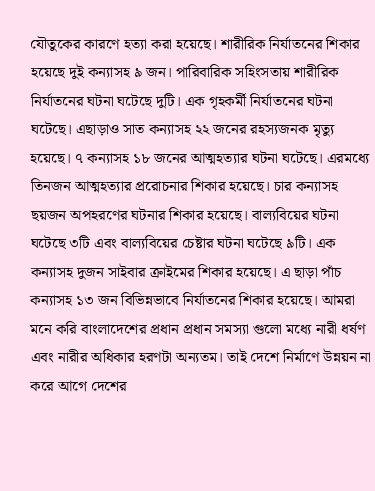যৌতুকের কারণে হত্যা করা হয়েছে। শারীরিক নির্যাতনের শিকার হয়েছে দুই কন্যাসহ ৯ জন। পারিবারিক সহিংসতায় শারীরিক নির্যাতনের ঘটনা ঘটেছে দুটি। এক গৃহকর্মী নির্যাতনের ঘটনা ঘটেছে। এছাড়াও সাত কন্যাসহ ২২ জনের রহস্যজনক মৃত্যু হয়েছে। ৭ কন্যাসহ ১৮ জনের আত্মহত্যার ঘটনা ঘটেছে। এরমধ্যে তিনজন আত্মহত্যার প্ররোচনার শিকার হয়েছে। চার কন্যাসহ ছয়জন অপহরণের ঘটনার শিকার হয়েছে। বাল্যবিয়ের ঘটনা ঘটেছে ৩টি এবং বাল্যবিয়ের চেষ্টার ঘটনা ঘটেছে ৯টি। এক কন্যাসহ দুজন সাইবার ক্রাইমের শিকার হয়েছে। এ ছাড়া পাঁচ কন্যাসহ ১৩ জন বিভিন্নভাবে নির্যাতনের শিকার হয়েছে। আমরা মনে করি বাংলাদেশের প্রধান প্রধান সমস্যা গুলো মধ্যে নারী ধর্ষণ এবং নারীর অধিকার হরণটা অন্যতম। তাই দেশে নির্মাণে উন্নয়ন না করে আগে দেশের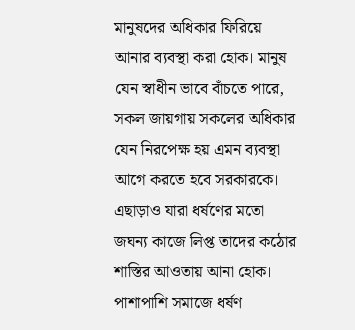মানুষদের অধিকার ফিরিয়ে আনার ব্যবস্থা করা হোক। মানুষ যেন স্বাধীন ভাবে বাঁচতে পারে, সকল জায়গায় সকলের অধিকার যেন নিরপেক্ষ হয় এমন ব্যবস্থা আগে করতে হবে সরকারকে। এছাড়াও যারা ধর্ষণের মতো জঘন্য কাজে লিপ্ত তাদের কঠোর শাস্তির আওতায় আনা হোক। পাশাপাশি সমাজে ধর্ষণ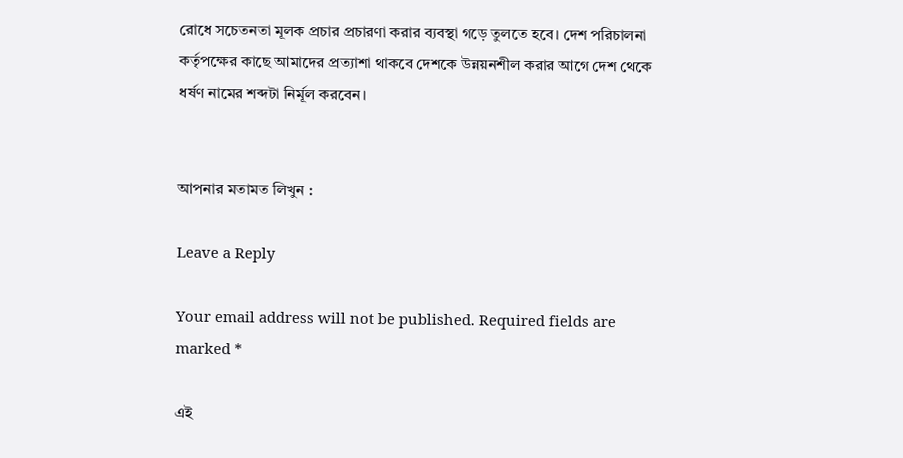রোধে সচেতনতা মূলক প্রচার প্রচারণা করার ব্যবস্থা গড়ে তুলতে হবে। দেশ পরিচালনা কর্তৃপক্ষের কাছে আমাদের প্রত্যাশা থাকবে দেশকে উন্নয়নশীল করার আগে দেশ থেকে ধর্ষণ নামের শব্দটা নির্মূল করবেন।


আপনার মতামত লিখুন :

Leave a Reply

Your email address will not be published. Required fields are marked *

এই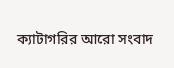ক্যাটাগরির আরো সংবাদ